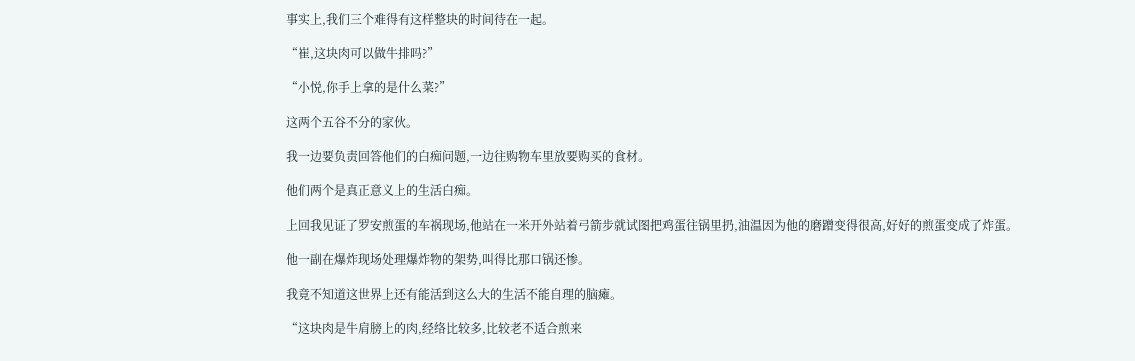事实上,我们三个难得有这样整块的时间待在一起。

“崔,这块肉可以做牛排吗?”

“小悦,你手上拿的是什么菜?”

这两个五谷不分的家伙。

我一边要负责回答他们的白痴问题,一边往购物车里放要购买的食材。

他们两个是真正意义上的生活白痴。

上回我见证了罗安煎蛋的车祸现场,他站在一米开外站着弓箭步就试图把鸡蛋往锅里扔,油温因为他的磨蹭变得很高,好好的煎蛋变成了炸蛋。

他一副在爆炸现场处理爆炸物的架势,叫得比那口锅还惨。

我竟不知道这世界上还有能活到这么大的生活不能自理的脑瘫。

“这块肉是牛肩膀上的肉,经络比较多,比较老不适合煎来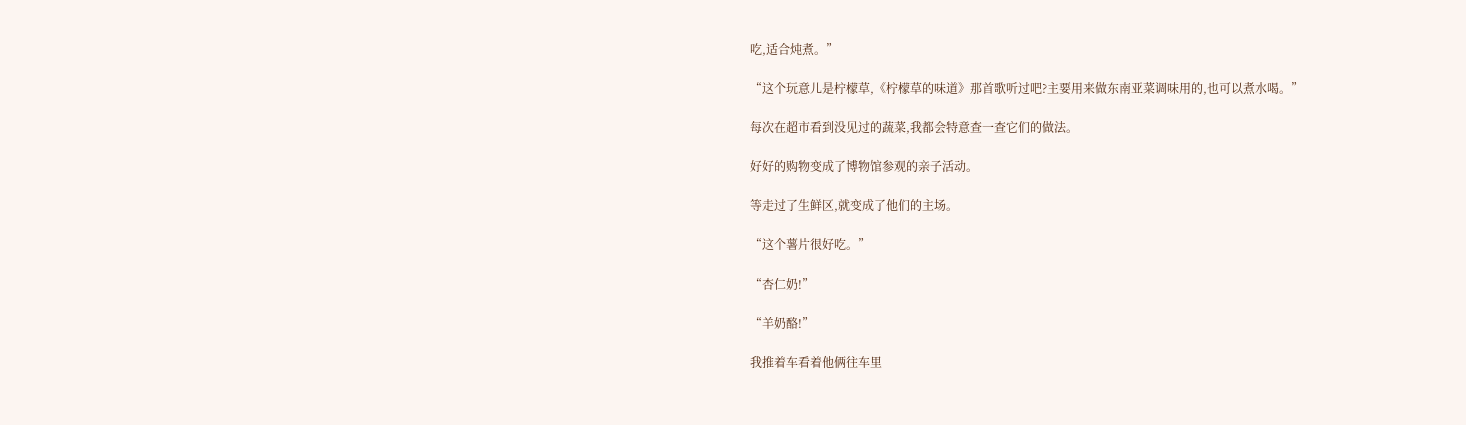吃,适合炖煮。”

“这个玩意儿是柠檬草,《柠檬草的味道》那首歌听过吧?主要用来做东南亚菜调味用的,也可以煮水喝。”

每次在超市看到没见过的蔬菜,我都会特意查一查它们的做法。

好好的购物变成了博物馆参观的亲子活动。

等走过了生鲜区,就变成了他们的主场。

“这个薯片很好吃。”

“杏仁奶!”

“羊奶酪!”

我推着车看着他俩往车里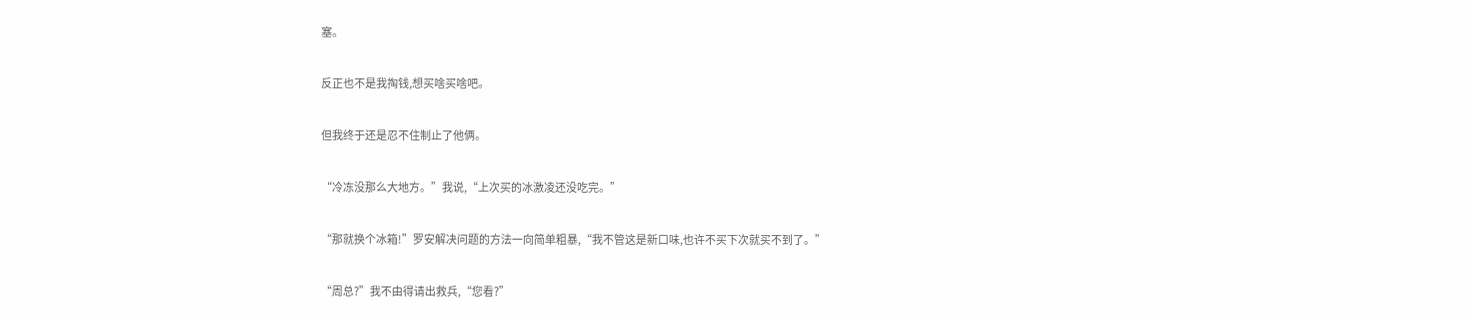塞。

反正也不是我掏钱,想买啥买啥吧。

但我终于还是忍不住制止了他俩。

“冷冻没那么大地方。”我说,“上次买的冰激凌还没吃完。”

“那就换个冰箱!”罗安解决问题的方法一向简单粗暴,“我不管这是新口味,也许不买下次就买不到了。”

“周总?”我不由得请出救兵,“您看?”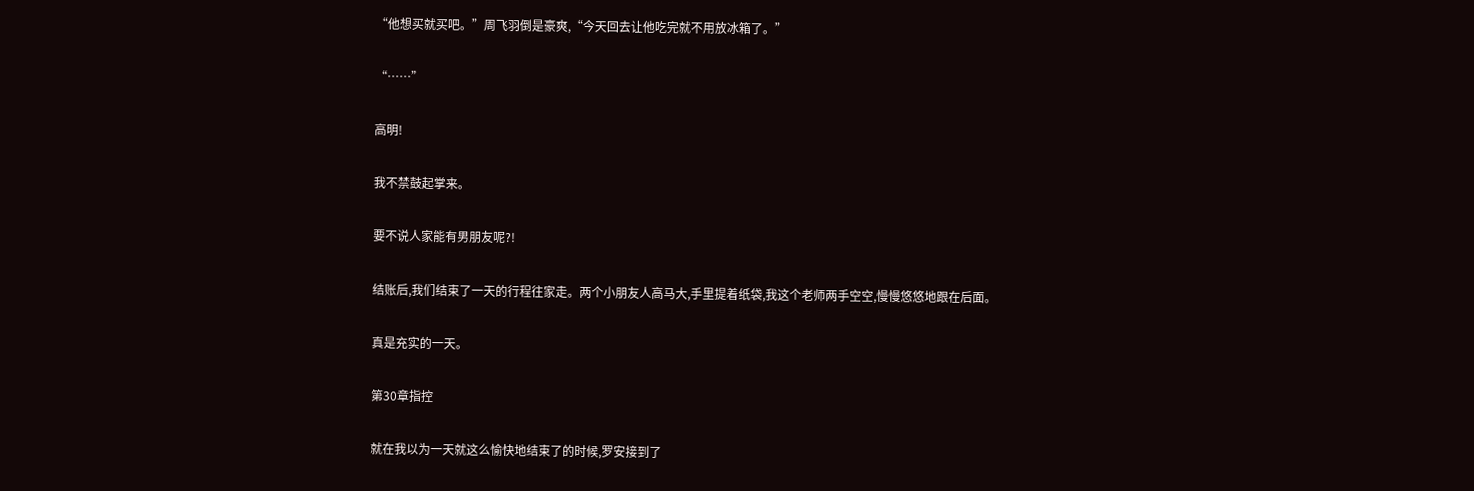“他想买就买吧。”周飞羽倒是豪爽,“今天回去让他吃完就不用放冰箱了。”

“……”

高明!

我不禁鼓起掌来。

要不说人家能有男朋友呢?!

结账后,我们结束了一天的行程往家走。两个小朋友人高马大,手里提着纸袋,我这个老师两手空空,慢慢悠悠地跟在后面。

真是充实的一天。

第30章指控

就在我以为一天就这么愉快地结束了的时候,罗安接到了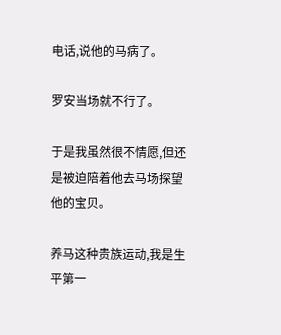电话,说他的马病了。

罗安当场就不行了。

于是我虽然很不情愿,但还是被迫陪着他去马场探望他的宝贝。

养马这种贵族运动,我是生平第一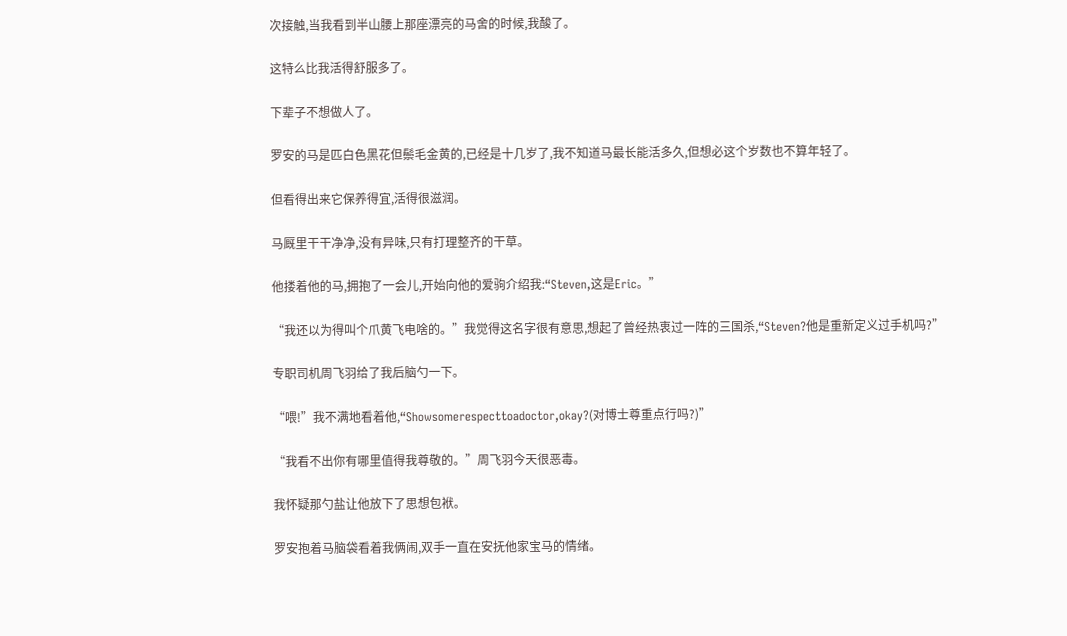次接触,当我看到半山腰上那座漂亮的马舍的时候,我酸了。

这特么比我活得舒服多了。

下辈子不想做人了。

罗安的马是匹白色黑花但鬃毛金黄的,已经是十几岁了,我不知道马最长能活多久,但想必这个岁数也不算年轻了。

但看得出来它保养得宜,活得很滋润。

马厩里干干净净,没有异味,只有打理整齐的干草。

他搂着他的马,拥抱了一会儿,开始向他的爱驹介绍我:“Steven,这是Eric。”

“我还以为得叫个爪黄飞电啥的。”我觉得这名字很有意思,想起了曾经热衷过一阵的三国杀,“Steven?他是重新定义过手机吗?”

专职司机周飞羽给了我后脑勺一下。

“喂!”我不满地看着他,“Showsomerespecttoadoctor,okay?(对博士尊重点行吗?)”

“我看不出你有哪里值得我尊敬的。”周飞羽今天很恶毒。

我怀疑那勺盐让他放下了思想包袱。

罗安抱着马脑袋看着我俩闹,双手一直在安抚他家宝马的情绪。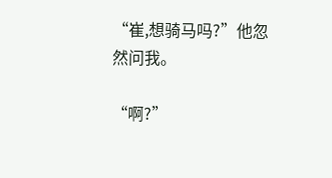“崔,想骑马吗?”他忽然问我。

“啊?”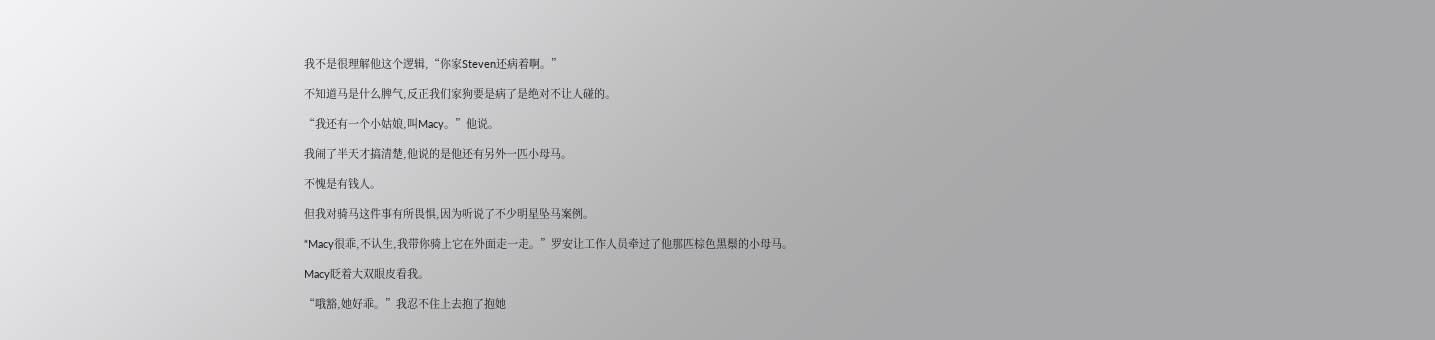我不是很理解他这个逻辑,“你家Steven还病着啊。”

不知道马是什么脾气,反正我们家狗要是病了是绝对不让人碰的。

“我还有一个小姑娘,叫Macy。”他说。

我闹了半天才搞清楚,他说的是他还有另外一匹小母马。

不愧是有钱人。

但我对骑马这件事有所畏惧,因为听说了不少明星坠马案例。

“Macy很乖,不认生,我带你骑上它在外面走一走。”罗安让工作人员牵过了他那匹棕色黑鬃的小母马。

Macy眨着大双眼皮看我。

“哦豁,她好乖。”我忍不住上去抱了抱她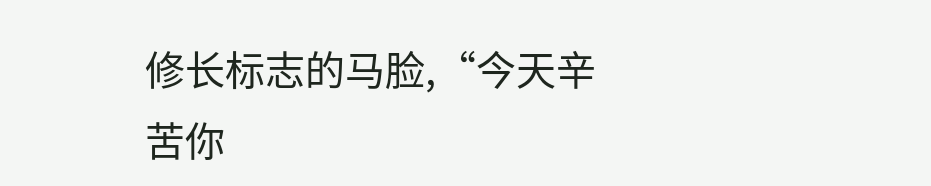修长标志的马脸,“今天辛苦你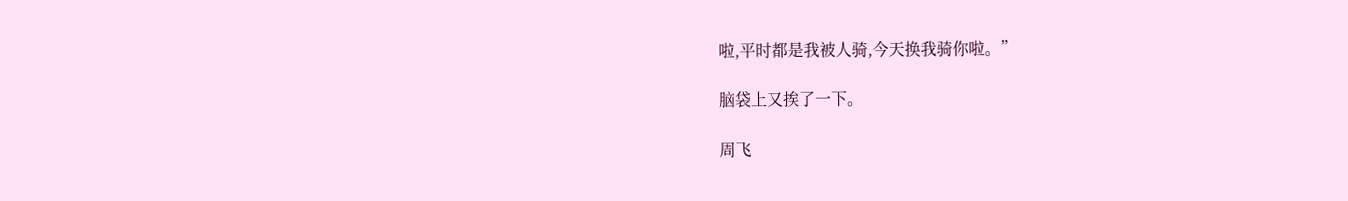啦,平时都是我被人骑,今天换我骑你啦。”

脑袋上又挨了一下。

周飞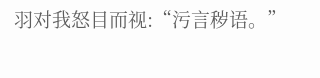羽对我怒目而视:“污言秽语。”